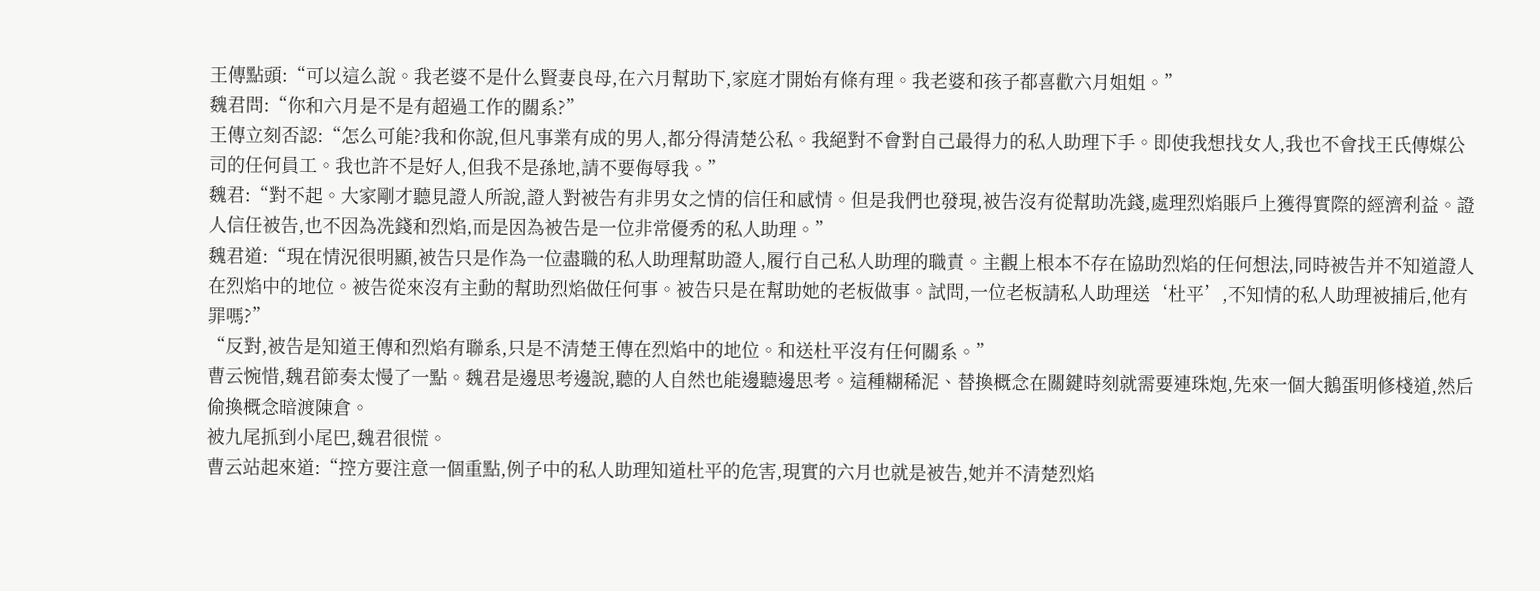王傳點頭:“可以這么說。我老婆不是什么賢妻良母,在六月幫助下,家庭才開始有條有理。我老婆和孩子都喜歡六月姐姐。”
魏君問:“你和六月是不是有超過工作的關系?”
王傳立刻否認:“怎么可能?我和你說,但凡事業有成的男人,都分得清楚公私。我絕對不會對自己最得力的私人助理下手。即使我想找女人,我也不會找王氏傳媒公司的任何員工。我也許不是好人,但我不是孫地,請不要侮辱我。”
魏君:“對不起。大家剛才聽見證人所說,證人對被告有非男女之情的信任和感情。但是我們也發現,被告沒有從幫助冼錢,處理烈焰賬戶上獲得實際的經濟利益。證人信任被告,也不因為冼錢和烈焰,而是因為被告是一位非常優秀的私人助理。”
魏君道:“現在情況很明顯,被告只是作為一位盡職的私人助理幫助證人,履行自己私人助理的職責。主觀上根本不存在協助烈焰的任何想法,同時被告并不知道證人在烈焰中的地位。被告從來沒有主動的幫助烈焰做任何事。被告只是在幫助她的老板做事。試問,一位老板請私人助理送‘杜平’,不知情的私人助理被捕后,他有罪嗎?”
“反對,被告是知道王傳和烈焰有聯系,只是不清楚王傳在烈焰中的地位。和送杜平沒有任何關系。”
曹云惋惜,魏君節奏太慢了一點。魏君是邊思考邊說,聽的人自然也能邊聽邊思考。這種糊稀泥、替換概念在關鍵時刻就需要連珠炮,先來一個大鵝蛋明修棧道,然后偷換概念暗渡陳倉。
被九尾抓到小尾巴,魏君很慌。
曹云站起來道:“控方要注意一個重點,例子中的私人助理知道杜平的危害,現實的六月也就是被告,她并不清楚烈焰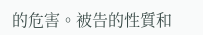的危害。被告的性質和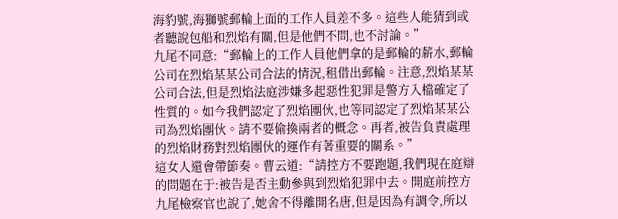海豹號,海獅號郵輪上面的工作人員差不多。這些人能猜到或者聽說包船和烈焰有關,但是他們不問,也不討論。”
九尾不同意:“郵輪上的工作人員他們拿的是郵輪的薪水,郵輪公司在烈焰某某公司合法的情況,租借出郵輪。注意,烈焰某某公司合法,但是烈焰法庭涉嫌多起惡性犯罪是警方入檔確定了性質的。如今我們認定了烈焰團伙,也等同認定了烈焰某某公司為烈焰團伙。請不要偷換兩者的概念。再者,被告負責處理的烈焰財務對烈焰團伙的運作有著重要的關系。”
這女人還會帶節奏。曹云道:“請控方不要跑題,我們現在庭辯的問題在于:被告是否主動參與到烈焰犯罪中去。開庭前控方九尾檢察官也說了,她舍不得離開名唐,但是因為有調令,所以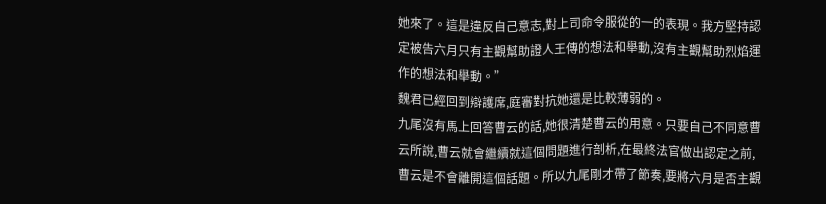她來了。這是違反自己意志,對上司命令服從的一的表現。我方堅持認定被告六月只有主觀幫助證人王傳的想法和舉動,沒有主觀幫助烈焰運作的想法和舉動。”
魏君已經回到辯護席,庭審對抗她還是比較薄弱的。
九尾沒有馬上回答曹云的話,她很清楚曹云的用意。只要自己不同意曹云所說,曹云就會繼續就這個問題進行剖析,在最終法官做出認定之前,曹云是不會離開這個話題。所以九尾剛才帶了節奏,要將六月是否主觀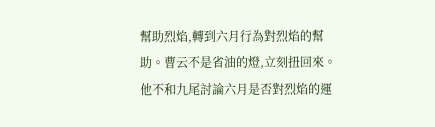幫助烈焰,轉到六月行為對烈焰的幫助。曹云不是省油的燈,立刻扭回來。他不和九尾討論六月是否對烈焰的運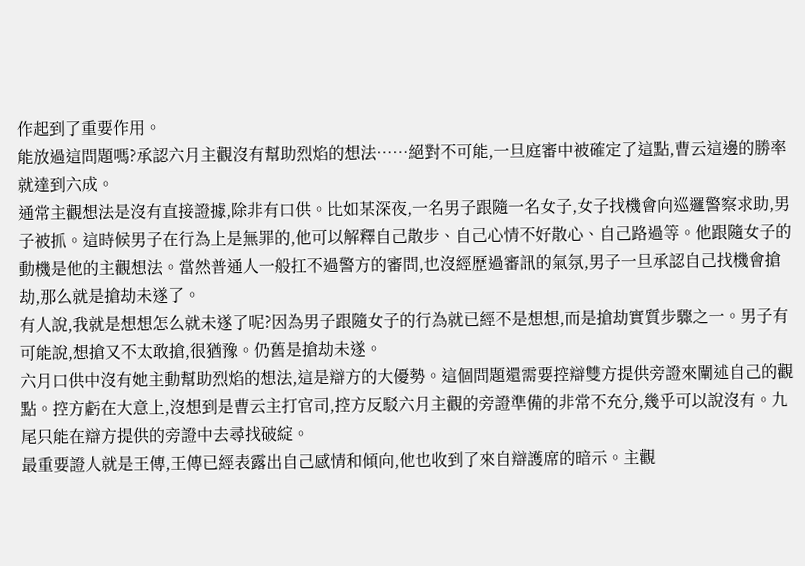作起到了重要作用。
能放過這問題嗎?承認六月主觀沒有幫助烈焰的想法……絕對不可能,一旦庭審中被確定了這點,曹云這邊的勝率就達到六成。
通常主觀想法是沒有直接證據,除非有口供。比如某深夜,一名男子跟隨一名女子,女子找機會向巡邏警察求助,男子被抓。這時候男子在行為上是無罪的,他可以解釋自己散步、自己心情不好散心、自己路過等。他跟隨女子的動機是他的主觀想法。當然普通人一般扛不過警方的審問,也沒經歷過審訊的氣氛,男子一旦承認自己找機會搶劫,那么就是搶劫未遂了。
有人說,我就是想想怎么就未遂了呢?因為男子跟隨女子的行為就已經不是想想,而是搶劫實質步驟之一。男子有可能說,想搶又不太敢搶,很猶豫。仍舊是搶劫未遂。
六月口供中沒有她主動幫助烈焰的想法,這是辯方的大優勢。這個問題還需要控辯雙方提供旁證來闡述自己的觀點。控方虧在大意上,沒想到是曹云主打官司,控方反駁六月主觀的旁證準備的非常不充分,幾乎可以說沒有。九尾只能在辯方提供的旁證中去尋找破綻。
最重要證人就是王傳,王傳已經表露出自己感情和傾向,他也收到了來自辯護席的暗示。主觀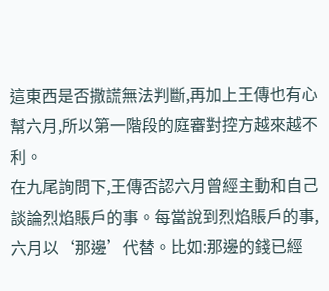這東西是否撒謊無法判斷,再加上王傳也有心幫六月,所以第一階段的庭審對控方越來越不利。
在九尾詢問下,王傳否認六月曾經主動和自己談論烈焰賬戶的事。每當說到烈焰賬戶的事,六月以‘那邊’代替。比如:那邊的錢已經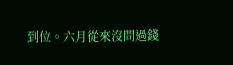到位。六月從來沒問過錢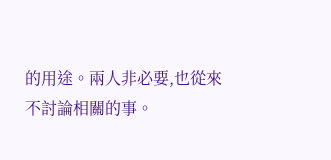的用途。兩人非必要,也從來不討論相關的事。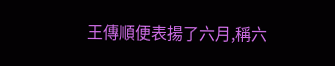王傳順便表揚了六月,稱六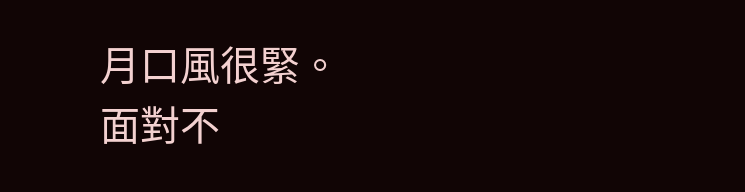月口風很緊。
面對不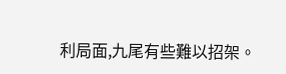利局面,九尾有些難以招架。